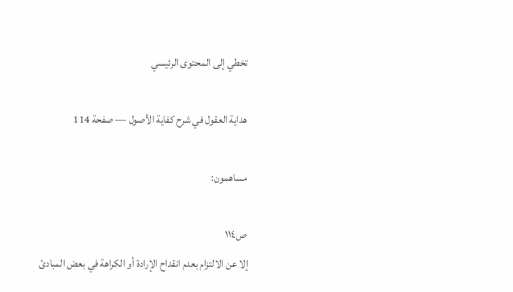تخطي إلى المحتوى الرئيسي

هداية العقول في شرح كفاية الأصول — صفحة 114

مساهمون:

ص١١٤
إلا عن الالتزام بعدم انقداح الإرادة أو الكراهة في بعض المبادئ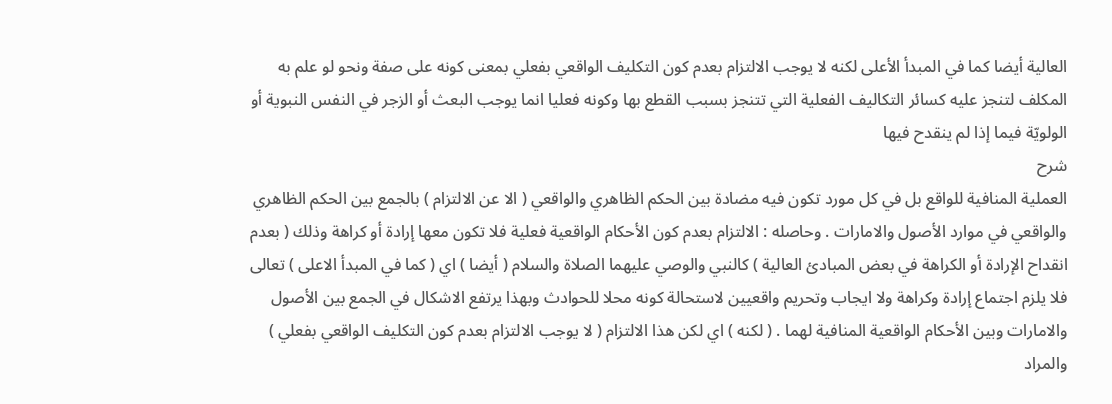العالية أيضا كما في المبدأ الأعلى لكنه لا يوجب الالتزام بعدم كون التكليف الواقعي بفعلي بمعنى كونه على صفة ونحو لو علم به المكلف لتنجز عليه كسائر التكاليف الفعلية التي تتنجز بسبب القطع بها وكونه فعليا انما يوجب البعث أو الزجر في النفس النبوية أو الولويّة فيما إذا لم ينقدح فيها
شرح
العملية المنافية للواقع بل في كل مورد تكون فيه مضادة بين الحكم الظاهري والواقعي ( الا عن الالتزام ) بالجمع بين الحكم الظاهري والواقعي في موارد الأصول والامارات . وحاصله : الالتزام بعدم كون الأحكام الواقعية فعلية فلا تكون معها إرادة أو كراهة وذلك ( بعدم انقداح الإرادة أو الكراهة في بعض المبادئ العالية ) كالنبي والوصي عليهما الصلاة والسلام ( أيضا ) اي ( كما في المبدأ الاعلى ) تعالى فلا يلزم اجتماع إرادة وكراهة ولا ايجاب وتحريم واقعيين لاستحالة كونه محلا للحوادث وبهذا يرتفع الاشكال في الجمع بين الأصول والامارات وبين الأحكام الواقعية المنافية لهما . ( لكنه ) اي لكن هذا الالتزام ( لا يوجب الالتزام بعدم كون التكليف الواقعي بفعلي ) والمراد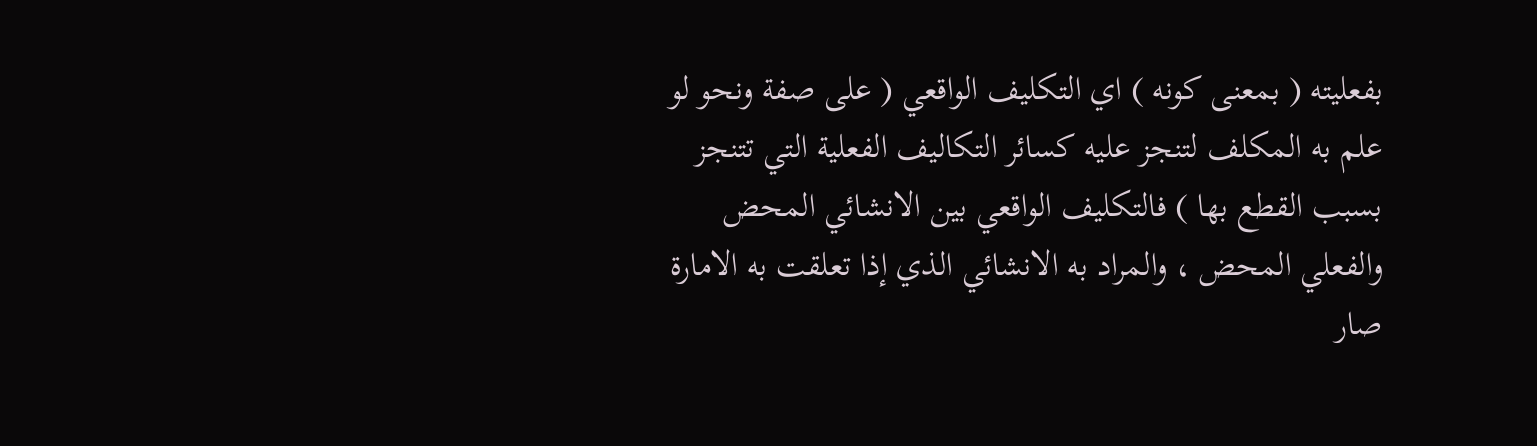بفعليته ( بمعنى كونه ) اي التكليف الواقعي ( على صفة ونحو لو علم به المكلف لتنجز عليه كسائر التكاليف الفعلية التي تتنجز بسبب القطع بها ) فالتكليف الواقعي بين الانشائي المحض والفعلي المحض ، والمراد به الانشائي الذي إذا تعلقت به الامارة صار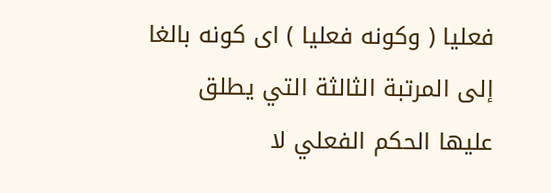فعليا ( وكونه فعليا ) اى كونه بالغا إلى المرتبة الثالثة التي يطلق عليها الحكم الفعلي لا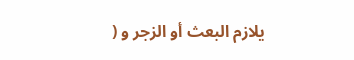يلازم البعث أو الزجر و (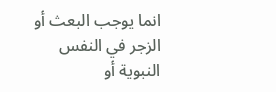انما يوجب البعث أو الزجر في النفس النبوية أو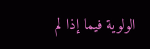الولوية فيما إذا لم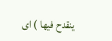ينقدح فيها ) اى